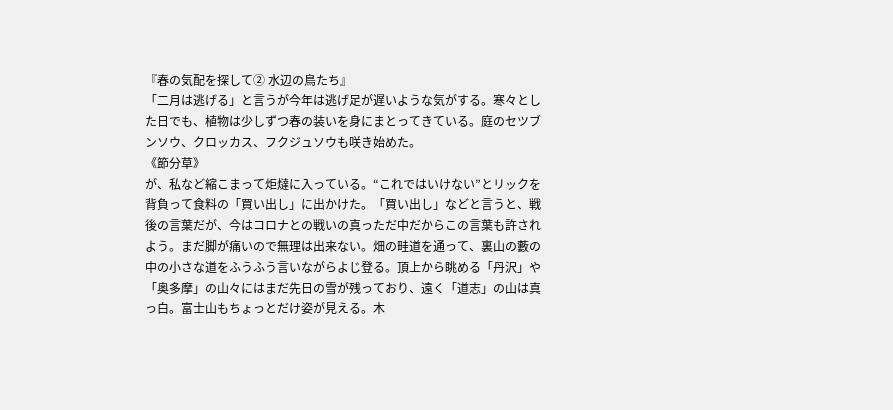『春の気配を探して② 水辺の鳥たち』
「二月は逃げる」と言うが今年は逃げ足が遅いような気がする。寒々とした日でも、植物は少しずつ春の装いを身にまとってきている。庭のセツブンソウ、クロッカス、フクジュソウも咲き始めた。
《節分草》
が、私など縮こまって炬燵に入っている。“これではいけない”とリックを背負って食料の「買い出し」に出かけた。「買い出し」などと言うと、戦後の言葉だが、今はコロナとの戦いの真っただ中だからこの言葉も許されよう。まだ脚が痛いので無理は出来ない。畑の畦道を通って、裏山の藪の中の小さな道をふうふう言いながらよじ登る。頂上から眺める「丹沢」や「奥多摩」の山々にはまだ先日の雪が残っており、遠く「道志」の山は真っ白。富士山もちょっとだけ姿が見える。木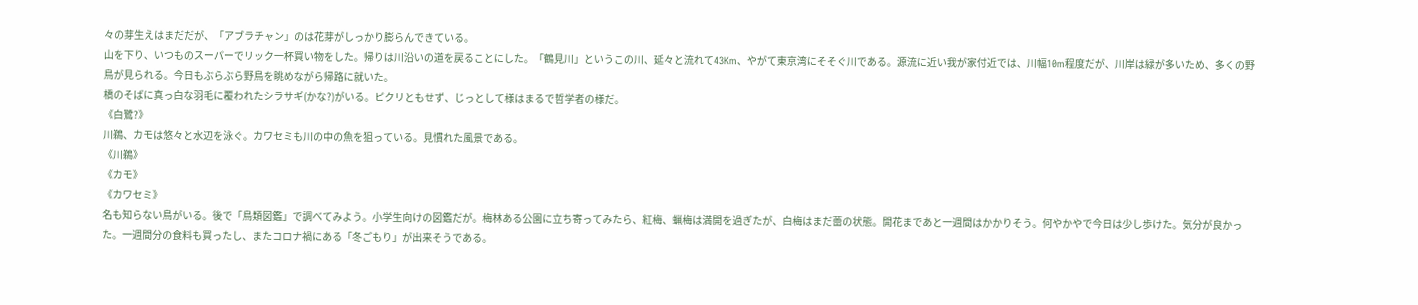々の芽生えはまだだが、「アブラチャン」のは花芽がしっかり膨らんできている。
山を下り、いつものスーパーでリック一杯買い物をした。帰りは川沿いの道を戻ることにした。「鶴見川」というこの川、延々と流れて43Km、やがて東京湾にそそぐ川である。源流に近い我が家付近では、川幅10m程度だが、川岸は緑が多いため、多くの野鳥が見られる。今日もぶらぶら野鳥を眺めながら帰路に就いた。
橋のそばに真っ白な羽毛に覆われたシラサギ(かな?)がいる。ピクリともせず、じっとして様はまるで哲学者の様だ。
《白鷺?》
川鵜、カモは悠々と水辺を泳ぐ。カワセミも川の中の魚を狙っている。見慣れた風景である。
《川鵜》
《カモ》
《カワセミ》
名も知らない鳥がいる。後で「鳥類図鑑」で調べてみよう。小学生向けの図鑑だが。梅林ある公園に立ち寄ってみたら、紅梅、蝋梅は満開を過ぎたが、白梅はまだ蕾の状態。開花まであと一週間はかかりそう。何やかやで今日は少し歩けた。気分が良かった。一週間分の食料も買ったし、またコロナ禍にある「冬ごもり」が出来そうである。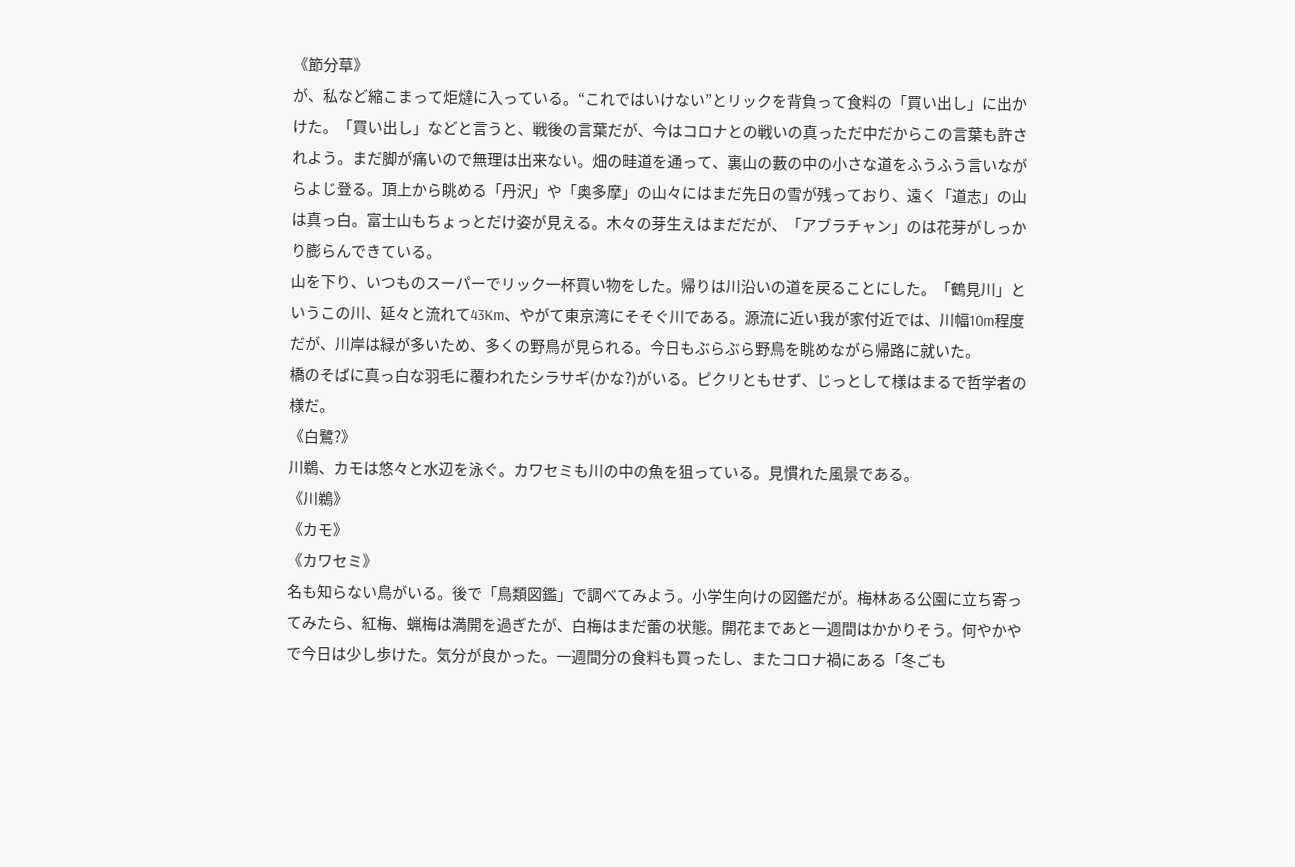《節分草》
が、私など縮こまって炬燵に入っている。“これではいけない”とリックを背負って食料の「買い出し」に出かけた。「買い出し」などと言うと、戦後の言葉だが、今はコロナとの戦いの真っただ中だからこの言葉も許されよう。まだ脚が痛いので無理は出来ない。畑の畦道を通って、裏山の藪の中の小さな道をふうふう言いながらよじ登る。頂上から眺める「丹沢」や「奥多摩」の山々にはまだ先日の雪が残っており、遠く「道志」の山は真っ白。富士山もちょっとだけ姿が見える。木々の芽生えはまだだが、「アブラチャン」のは花芽がしっかり膨らんできている。
山を下り、いつものスーパーでリック一杯買い物をした。帰りは川沿いの道を戻ることにした。「鶴見川」というこの川、延々と流れて43Km、やがて東京湾にそそぐ川である。源流に近い我が家付近では、川幅10m程度だが、川岸は緑が多いため、多くの野鳥が見られる。今日もぶらぶら野鳥を眺めながら帰路に就いた。
橋のそばに真っ白な羽毛に覆われたシラサギ(かな?)がいる。ピクリともせず、じっとして様はまるで哲学者の様だ。
《白鷺?》
川鵜、カモは悠々と水辺を泳ぐ。カワセミも川の中の魚を狙っている。見慣れた風景である。
《川鵜》
《カモ》
《カワセミ》
名も知らない鳥がいる。後で「鳥類図鑑」で調べてみよう。小学生向けの図鑑だが。梅林ある公園に立ち寄ってみたら、紅梅、蝋梅は満開を過ぎたが、白梅はまだ蕾の状態。開花まであと一週間はかかりそう。何やかやで今日は少し歩けた。気分が良かった。一週間分の食料も買ったし、またコロナ禍にある「冬ごも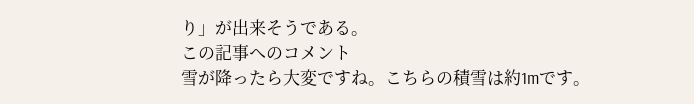り」が出来そうである。
この記事へのコメント
雪が降ったら大変ですね。こちらの積雪は約1mです。